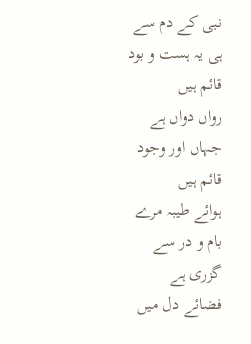نبی کے دم سے ہی یہ ہست و بود قائم ہیں
رواں دواں ہے جہاں اور وجود قائم ہیں
ہوائے طیبہ مرے بام و در سے گزری ہے
فضائے دل میں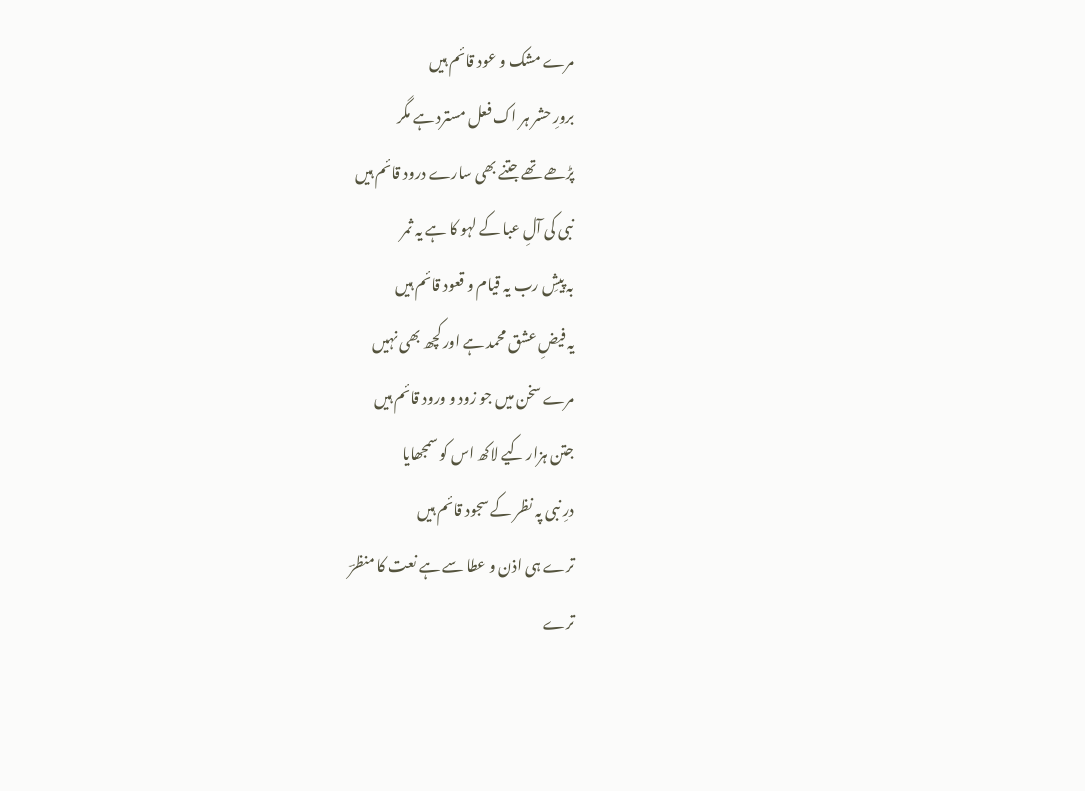مرے مشک و عود قائم ہیں
برورِ حشر ہر اک فعل مسترد ہے مگر
پڑھے تھے جتنے بھی سارے درود قائم ہیں
نبی کی آلِ عبا کے لہو کا ہے یہ ثمر
بہ پیشِ رب یہ قیام و قعود قائم ہیں
یہ فیضِ عشق محمد ہے اور کچھ بھی نہیں
مرے سخن میں جو زود و ورود قائم ہیں
جتن ہزار کیے لاکھ اس کو سمجھایا
درِ نبی پہ نظر کے سجود قائم ہیں
ترے ہی اذن و عطا سے ہے نعت کا منظرؔ
ترے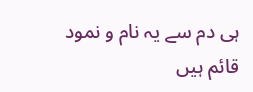ہی دم سے یہ نام و نمود قائم ہیں